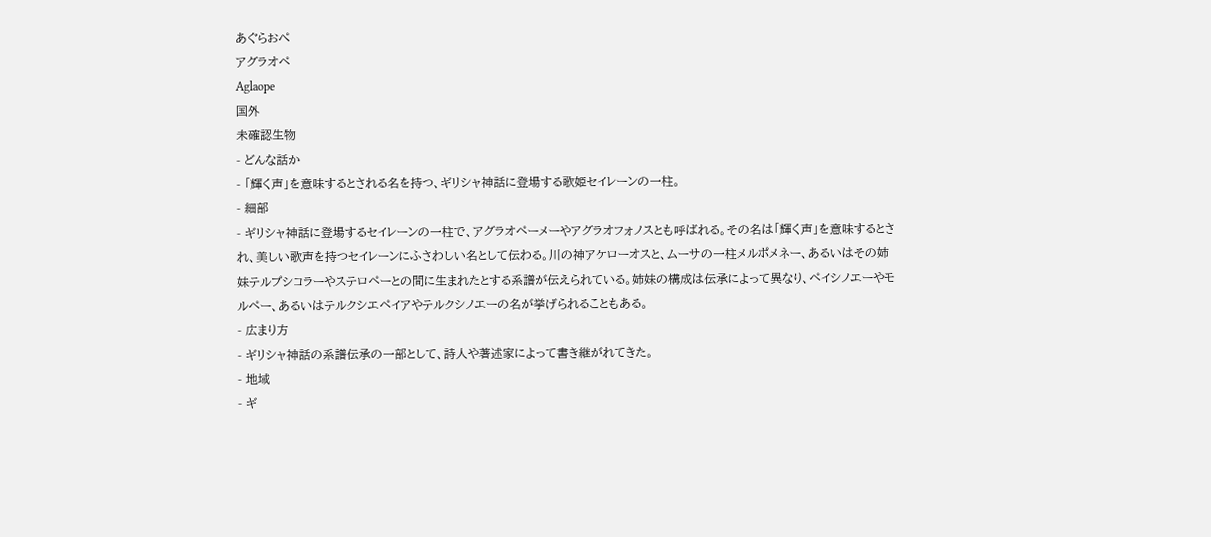あぐらおぺ
アグラオペ
Aglaope
国外
未確認生物
- どんな話か
- 「輝く声」を意味するとされる名を持つ、ギリシャ神話に登場する歌姫セイレーンの一柱。
- 細部
- ギリシャ神話に登場するセイレーンの一柱で、アグラオペーメーやアグラオフォノスとも呼ばれる。その名は「輝く声」を意味するとされ、美しい歌声を持つセイレーンにふさわしい名として伝わる。川の神アケローオスと、ムーサの一柱メルポメネー、あるいはその姉妹テルプシコラーやステロペーとの間に生まれたとする系譜が伝えられている。姉妹の構成は伝承によって異なり、ペイシノエーやモルペー、あるいはテルクシエペイアやテルクシノエーの名が挙げられることもある。
- 広まり方
- ギリシャ神話の系譜伝承の一部として、詩人や著述家によって書き継がれてきた。
- 地域
- ギ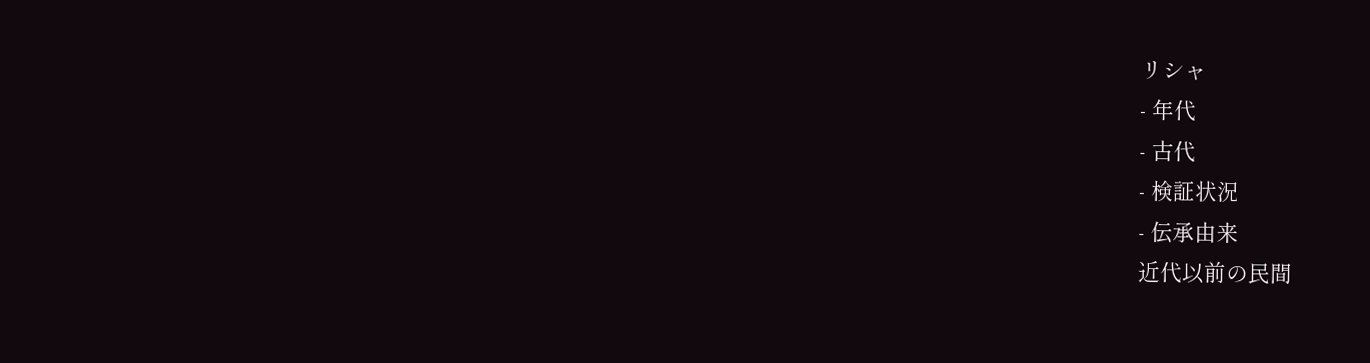リシャ
- 年代
- 古代
- 検証状況
- 伝承由来
近代以前の民間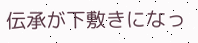伝承が下敷きになっ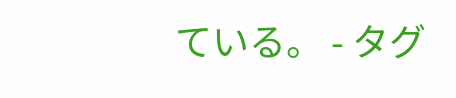ている。 - タグ